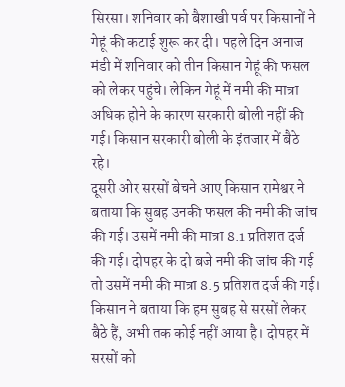सिरसा। शनिवार को बैशाखी पर्व पर किसानों ने गेहूं की कटाई शुरू कर दी। पहले दिन अनाज मंडी में शनिवार को तीन किसान गेहूं की फसल को लेकर पहुंचे। लेकिन गेहूं में नमी की मात्रा अधिक होने के कारण सरकारी बोली नहीं की गई। किसान सरकारी बोली के इंतजार में बैठे रहे।
दूसरी ओर सरसों बेचने आए किसान रामेश्वर ने बताया कि सुबह उनकी फसल की नमी की जांच की गई। उसमें नमी की मात्रा 8.1 प्रतिशत दर्ज की गई। दोपहर के दो बजे नमी की जांच की गई तो उसमें नमी की मात्रा 8.5 प्रतिशत दर्ज की गई। किसान ने बताया कि हम सुबह से सरसों लेकर बैठे हैं, अभी तक कोई नहीं आया है। दोपहर में सरसों को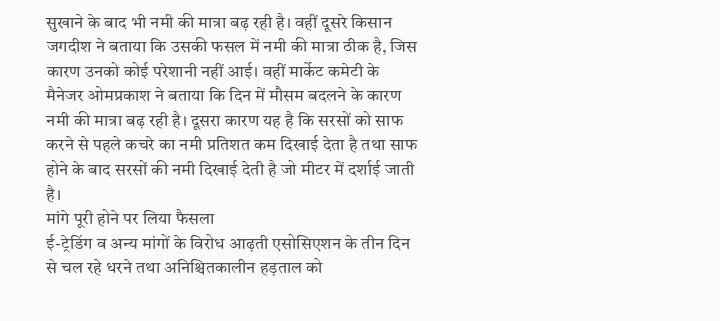सुखाने के बाद भी नमी की मात्रा बढ़ रही है। वहीं दूसरे किसान जगदीश ने बताया कि उसकी फसल में नमी की मात्रा ठीक है, जिस कारण उनको कोई परेशानी नहीं आई। वहीं मार्केट कमेटी के मैनेजर ओमप्रकाश ने बताया कि दिन में मौसम बदलने के कारण नमी की मात्रा बढ़ रही है। दूसरा कारण यह है कि सरसों को साफ करने से पहले कचरे का नमी प्रतिशत कम दिखाई देता है तथा साफ होने के बाद सरसों की नमी दिखाई देती है जो मीटर में दर्शाई जाती है।
मांगे पूरी होने पर लिया फैसला
ई-ट्रेडिंग व अन्य मांगों के विरोध आढ़ती एसोसिएशन के तीन दिन से चल रहे धरने तथा अनिश्चितकालीन हड़ताल को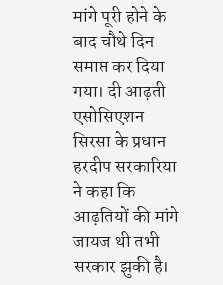मांगे पूरी होने के बाद चौथे दिन समाप्त कर दिया गया। दी आढ़ती एसोसिएशन सिरसा के प्रधान हरदीप सरकारिया ने कहा कि आढ़तियों की मांगे जायज थी तभी सरकार झुकी है।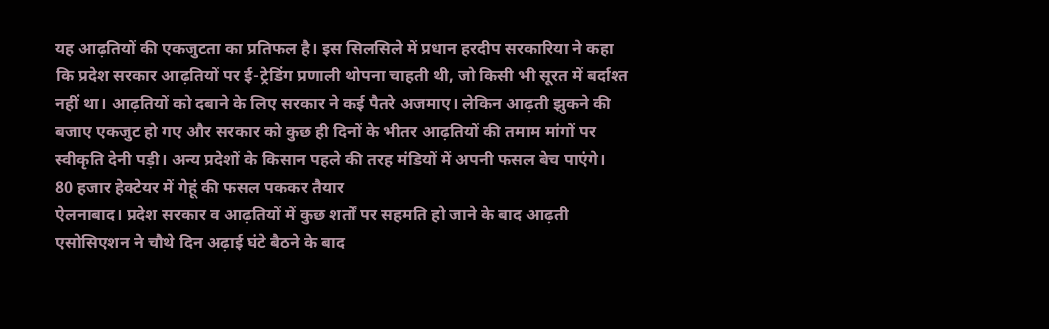यह आढ़तियों की एकजुटता का प्रतिफल है। इस सिलसिले में प्रधान हरदीप सरकारिया ने कहा कि प्रदेश सरकार आढ़तियों पर ई-ट्रेडिंग प्रणाली थोपना चाहती थी, जो किसी भी सूरत में बर्दाश्त नहीं था। आढ़तियों को दबाने के लिए सरकार ने कई पैतरे अजमाए। लेकिन आढ़ती झुकने की बजाए एकजुट हो गए और सरकार को कुछ ही दिनों के भीतर आढ़तियों की तमाम मांगों पर स्वीकृति देनी पड़ी। अन्य प्रदेशों के किसान पहले की तरह मंडियों में अपनी फसल बेच पाएंगे।
80 हजार हेक्टेयर में गेहूं की फसल पककर तैयार
ऐलनाबाद। प्रदेश सरकार व आढ़तियों में कुछ शर्तों पर सहमति हो जाने के बाद आढ़ती एसोसिएशन ने चौथे दिन अढ़ाई घंटे बैठने के बाद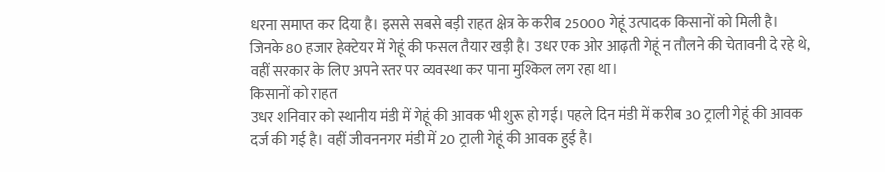धरना समाप्त कर दिया है। इससे सबसे बड़ी राहत क्षेत्र के करीब 25000 गेहूं उत्पादक किसानों को मिली है। जिनके 80 हजार हेक्टेयर में गेहूं की फसल तैयार खड़ी है। उधर एक ओर आढ़ती गेहूं न तौलने की चेतावनी दे रहे थे, वहीं सरकार के लिए अपने स्तर पर व्यवस्था कर पाना मुश्किल लग रहा था।
किसानों को राहत
उधर शनिवार को स्थानीय मंडी में गेहूं की आवक भी शुरू हो गई। पहले दिन मंडी में करीब 30 ट्राली गेहूं की आवक दर्ज की गई है। वहीं जीवननगर मंडी में 20 ट्राली गेहूं की आवक हुई है।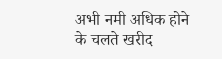अभी नमी अधिक होने के चलते खरीद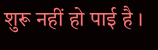शुरू नहीं हो पाई है ।